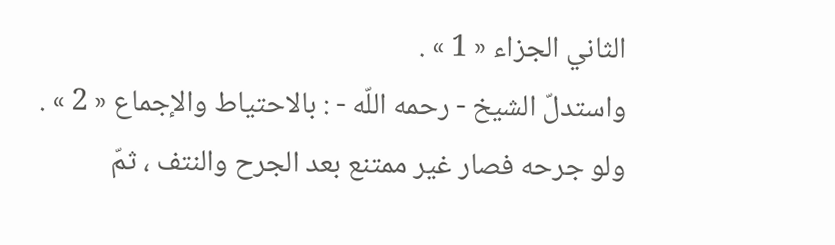الثاني الجزاء « 1 » .
واستدلّ الشيخ - رحمه اللّه - : بالاحتياط والإجماع « 2 » .
ولو جرحه فصار غير ممتنع بعد الجرح والنتف ، ثمّ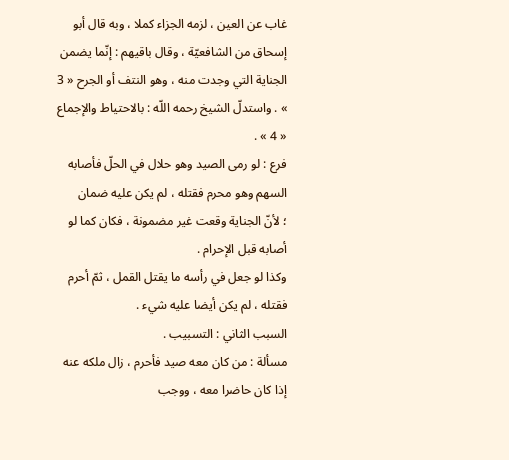غاب عن العين ، لزمه الجزاء كملا ، وبه قال أبو إسحاق من الشافعيّة ، وقال باقيهم : إنّما يضمن الجناية التي وجدت منه ، وهو النتف أو الجرح « 3 » . واستدلّ الشيخ رحمه اللّه : بالاحتياط والإجماع « 4 » .
فرع : لو رمى الصيد وهو حلال في الحلّ فأصابه السهم وهو محرم فقتله ، لم يكن عليه ضمان
؛ لأنّ الجناية وقعت غير مضمونة ، فكان كما لو أصابه قبل الإحرام .
وكذا لو جعل في رأسه ما يقتل القمل ، ثمّ أحرم فقتله ، لم يكن أيضا عليه شيء .
السبب الثاني : التسبيب .
مسألة : من كان معه صيد فأحرم ، زال ملكه عنه إذا كان حاضرا معه ، ووجب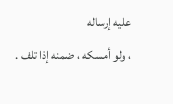عليه إرساله
، ولو أمسكه ، ضمنه إذا تلف .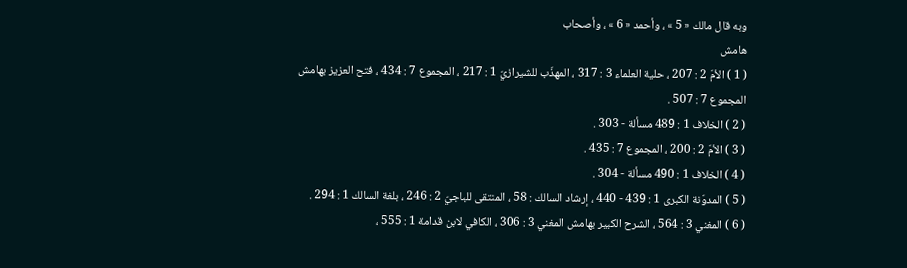وبه قال مالك « 5 » ، وأحمد « 6 » ، وأصحاب
هامش
( 1 ) الأمّ 2 : 207 ، حلية العلماء 3 : 317 ، المهذّب للشيرازيّ 1 : 217 ، المجموع 7 : 434 ، فتح العزيز بهامش المجموع 7 : 507 .
( 2 ) الخلاف 1 : 489 مسألة - 303 .
( 3 ) الأمّ 2 : 200 ، المجموع 7 : 435 .
( 4 ) الخلاف 1 : 490 مسألة - 304 .
( 5 ) المدوّنة الكبرى 1 : 439 - 440 ، إرشاد السالك : 58 ، المنتقى للباجيّ 2 : 246 ، بلغة السالك 1 : 294 .
( 6 ) المغني 3 : 564 ، الشرح الكبير بهامش المغني 3 : 306 ، الكافي لابن قدامة 1 : 555 ،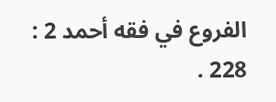الفروع في فقه أحمد 2 : 228 .